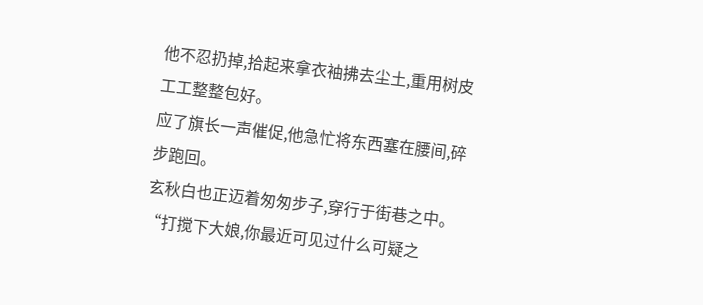他不忍扔掉,拾起来拿衣袖拂去尘土,重用树皮工工整整包好。
应了旗长一声催促,他急忙将东西塞在腰间,碎步跑回。
玄秋白也正迈着匆匆步子,穿行于街巷之中。
“打搅下大娘,你最近可见过什么可疑之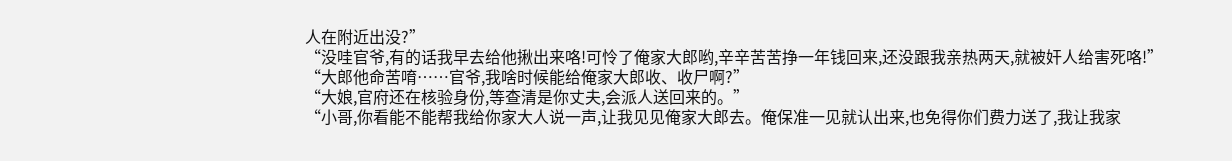人在附近出没?”
“没哇官爷,有的话我早去给他揪出来咯!可怜了俺家大郎哟,辛辛苦苦挣一年钱回来,还没跟我亲热两天,就被奸人给害死咯!”
“大郎他命苦唷……官爷,我啥时候能给俺家大郎收、收尸啊?”
“大娘,官府还在核验身份,等查清是你丈夫,会派人送回来的。”
“小哥,你看能不能帮我给你家大人说一声,让我见见俺家大郎去。俺保准一见就认出来,也免得你们费力送了,我让我家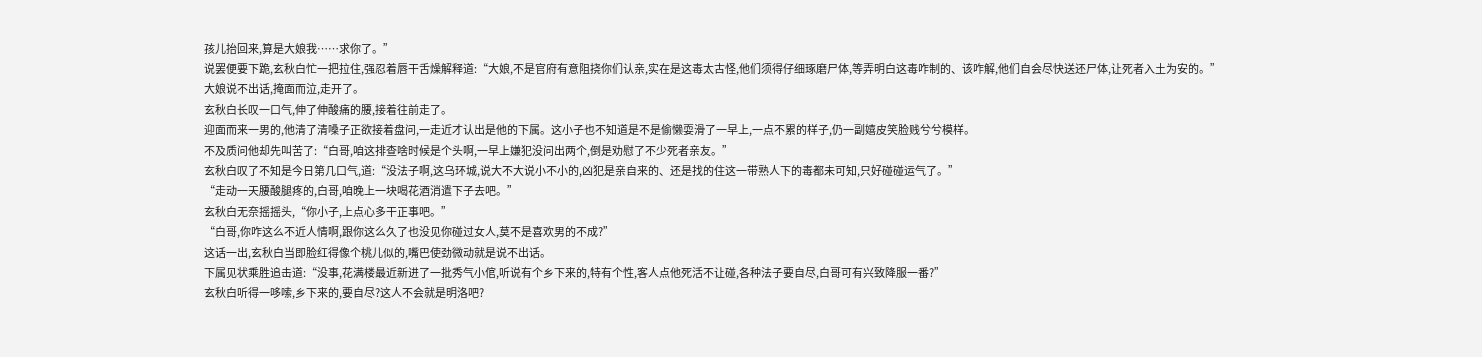孩儿抬回来,算是大娘我……求你了。”
说罢便要下跪,玄秋白忙一把拉住,强忍着唇干舌燥解释道:“大娘,不是官府有意阻挠你们认亲,实在是这毒太古怪,他们须得仔细琢磨尸体,等弄明白这毒咋制的、该咋解,他们自会尽快送还尸体,让死者入土为安的。”
大娘说不出话,掩面而泣,走开了。
玄秋白长叹一口气,伸了伸酸痛的腰,接着往前走了。
迎面而来一男的,他清了清嗓子正欲接着盘问,一走近才认出是他的下属。这小子也不知道是不是偷懒耍滑了一早上,一点不累的样子,仍一副嬉皮笑脸贱兮兮模样。
不及质问他却先叫苦了:“白哥,咱这排查啥时候是个头啊,一早上嫌犯没问出两个,倒是劝慰了不少死者亲友。”
玄秋白叹了不知是今日第几口气,道:“没法子啊,这乌环城,说大不大说小不小的,凶犯是亲自来的、还是找的住这一带熟人下的毒都未可知,只好碰碰运气了。”
“走动一天腰酸腿疼的,白哥,咱晚上一块喝花酒消遣下子去吧。”
玄秋白无奈摇摇头,“你小子,上点心多干正事吧。”
“白哥,你咋这么不近人情啊,跟你这么久了也没见你碰过女人,莫不是喜欢男的不成?”
这话一出,玄秋白当即脸红得像个桃儿似的,嘴巴使劲微动就是说不出话。
下属见状乘胜追击道:“没事,花满楼最近新进了一批秀气小倌,听说有个乡下来的,特有个性,客人点他死活不让碰,各种法子要自尽,白哥可有兴致降服一番?”
玄秋白听得一哆嗦,乡下来的,要自尽?这人不会就是明洛吧?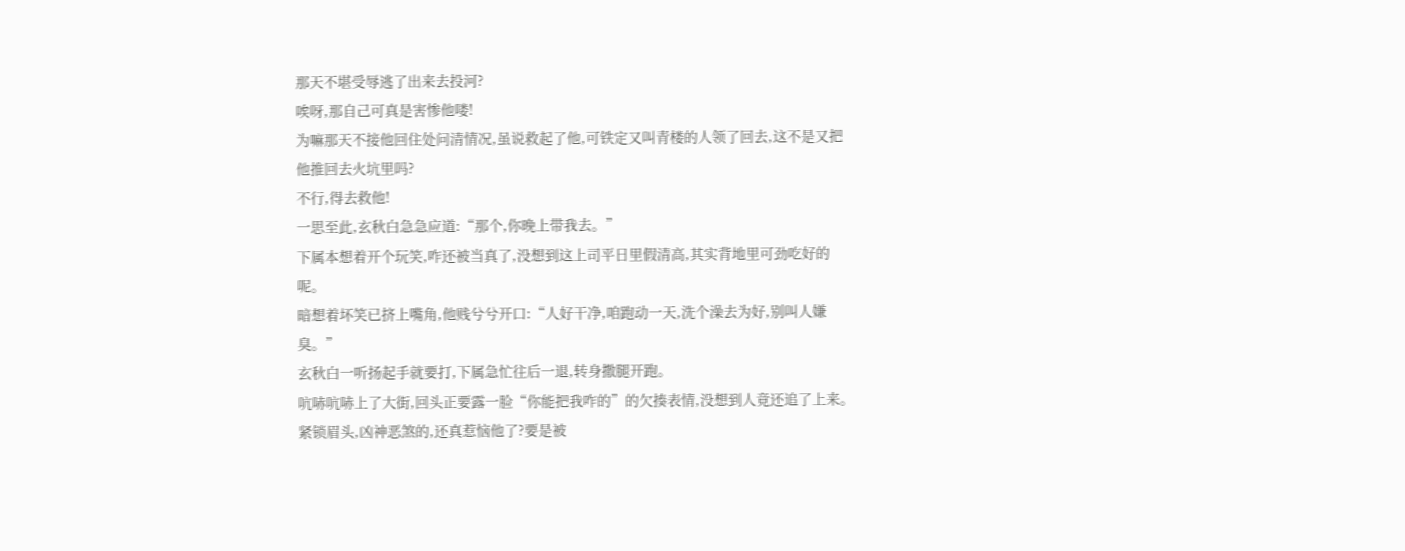那天不堪受辱逃了出来去投河?
唉呀,那自己可真是害惨他喽!
为嘛那天不接他回住处问清情况,虽说救起了他,可铁定又叫青楼的人领了回去,这不是又把他推回去火坑里吗?
不行,得去救他!
一思至此,玄秋白急急应道:“那个,你晚上带我去。”
下属本想着开个玩笑,咋还被当真了,没想到这上司平日里假清高,其实背地里可劲吃好的呢。
暗想着坏笑已挤上嘴角,他贱兮兮开口:“人好干净,咱跑动一天,洗个澡去为好,别叫人嫌臭。”
玄秋白一听扬起手就要打,下属急忙往后一退,转身撒腿开跑。
吭哧吭哧上了大街,回头正要露一脸“你能把我咋的”的欠揍表情,没想到人竟还追了上来。紧锁眉头,凶神恶煞的,还真惹恼他了?要是被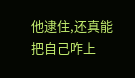他逮住,还真能把自己咋上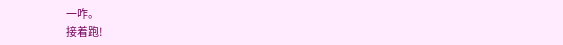一咋。
接着跑!